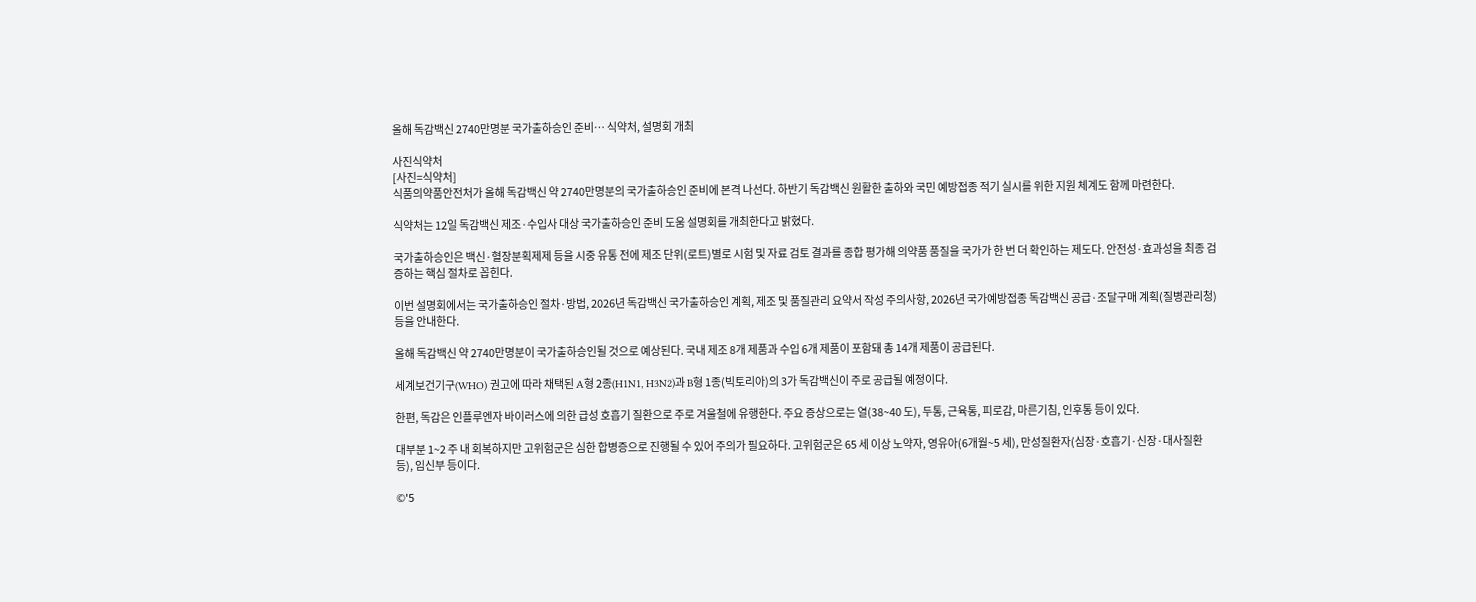올해 독감백신 2740만명분 국가출하승인 준비… 식약처, 설명회 개최

사진식약처
[사진=식약처]
식품의약품안전처가 올해 독감백신 약 2740만명분의 국가출하승인 준비에 본격 나선다. 하반기 독감백신 원활한 출하와 국민 예방접종 적기 실시를 위한 지원 체계도 함께 마련한다.

식약처는 12일 독감백신 제조·수입사 대상 국가출하승인 준비 도움 설명회를 개최한다고 밝혔다.

국가출하승인은 백신·혈장분획제제 등을 시중 유통 전에 제조 단위(로트)별로 시험 및 자료 검토 결과를 종합 평가해 의약품 품질을 국가가 한 번 더 확인하는 제도다. 안전성·효과성을 최종 검증하는 핵심 절차로 꼽힌다.

이번 설명회에서는 국가출하승인 절차·방법, 2026년 독감백신 국가출하승인 계획, 제조 및 품질관리 요약서 작성 주의사항, 2026년 국가예방접종 독감백신 공급·조달구매 계획(질병관리청) 등을 안내한다.

올해 독감백신 약 2740만명분이 국가출하승인될 것으로 예상된다. 국내 제조 8개 제품과 수입 6개 제품이 포함돼 총 14개 제품이 공급된다.

세계보건기구(WHO) 권고에 따라 채택된 A형 2종(H1N1, H3N2)과 B형 1종(빅토리아)의 3가 독감백신이 주로 공급될 예정이다.

한편, 독감은 인플루엔자 바이러스에 의한 급성 호흡기 질환으로 주로 겨울철에 유행한다. 주요 증상으로는 열(38~40 도), 두통, 근육통, 피로감, 마른기침, 인후통 등이 있다.

대부분 1~2 주 내 회복하지만 고위험군은 심한 합병증으로 진행될 수 있어 주의가 필요하다. 고위험군은 65 세 이상 노약자, 영유아(6개월~5 세), 만성질환자(심장·호흡기·신장·대사질환 등), 임신부 등이다.

©'5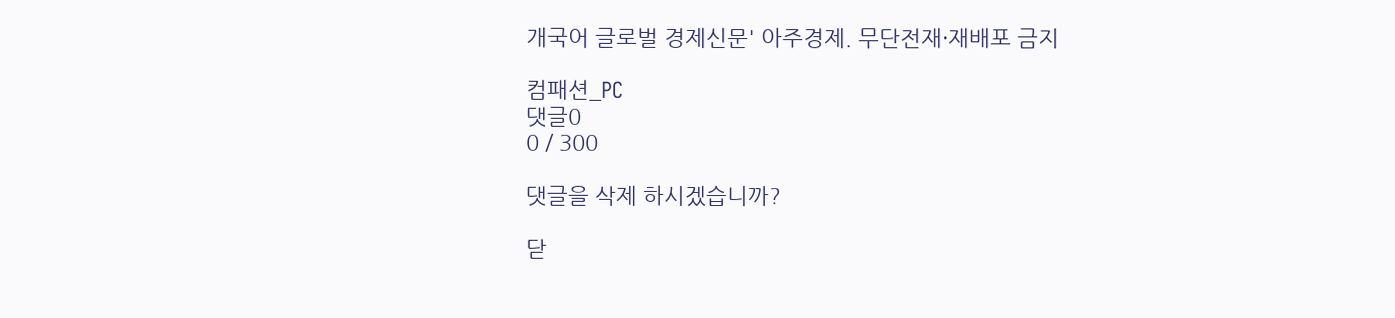개국어 글로벌 경제신문' 아주경제. 무단전재·재배포 금지

컴패션_PC
댓글0
0 / 300

댓글을 삭제 하시겠습니까?

닫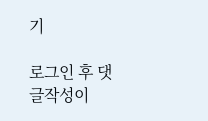기

로그인 후 댓글작성이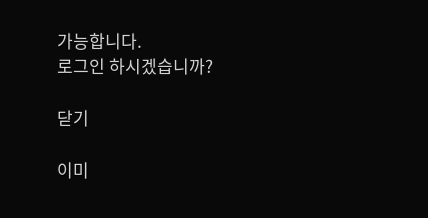가능합니다.
로그인 하시겠습니까?

닫기

이미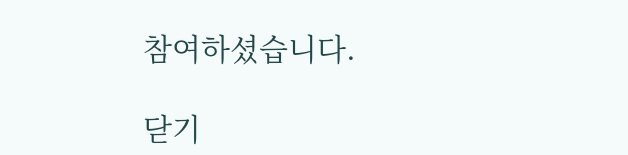참여하셨습니다.

닫기